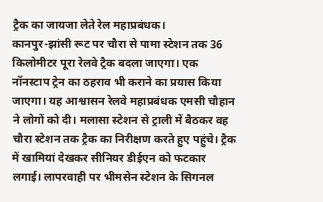ट्रैक का जायजा लेते रेल महाप्रबंधक।
कानपुर-झांसी रूट पर चौरा से पामा स्टेशन तक 36 किलोमीटर पूरा रेलवे ट्रैक बदला जाएगा। एक नॉनस्टाप ट्रेन का ठहराव भी कराने का प्रयास किया जाएगा। यह आश्वासन रेलवे महाप्रबंधक एमसी चौहान ने लोगों को दी। मलासा स्टेशन से ट्राली में बैठकर वह चौरा स्टेशन तक ट्रैक का निरीक्षण करते हुए पहुंचे। ट्रैक में खामियां देखकर सीनियर डीईएन को फटकार लगाई। लापरवाही पर भीमसेन स्टेशन के सिगनल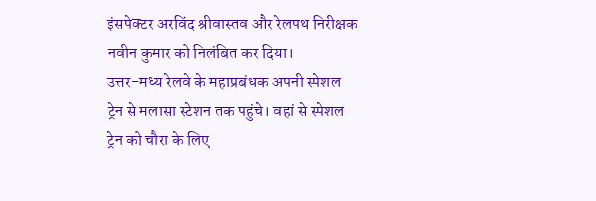इंसपेक्टर अरविंद श्रीवास्तव और रेलपथ निरीक्षक नवीन कुमार को निलंबित कर दिया।
उत्तर-मध्य रेलवे के महाप्रबंधक अपनी स्पेशल ट्रेन से मलासा स्टेशन तक पहुंचे। वहां से स्पेशल ट्रेन को चौरा के लिए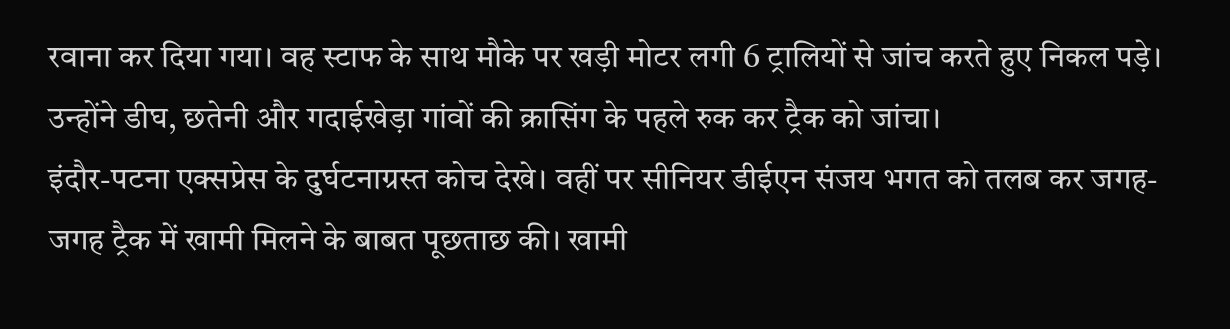रवाना कर दिया गया। वह स्टाफ के साथ मौके पर खड़ी मोटर लगी 6 ट्रालियों से जांच करते हुए निकल पड़े। उन्होंने डीघ, छतेनी और गदाईखेड़ा गांवों की क्रासिंग के पहले रुक कर ट्रैक को जांचा।
इंदौर-पटना एक्सप्रेस के दुर्घटनाग्रस्त कोच देखे। वहीं पर सीनियर डीईएन संजय भगत को तलब कर जगह-जगह ट्रैक में खामी मिलने के बाबत पूछताछ की। खामी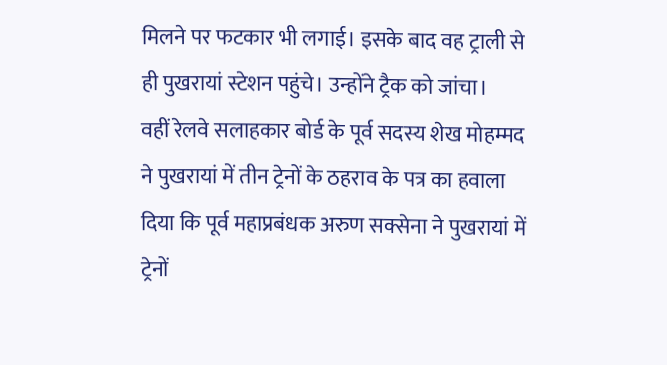मिलने पर फटकार भी लगाई। इसके बाद वह ट्राली से ही पुखरायां स्टेशन पहुंचे। उन्होंने ट्रैक को जांचा।
वहीं रेलवे सलाहकार बोर्ड के पूर्व सदस्य शेख मोहम्मद ने पुखरायां में तीन ट्रेनों के ठहराव के पत्र का हवाला दिया कि पूर्व महाप्रबंधक अरुण सक्सेना ने पुखरायां में ट्रेनों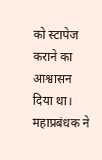को स्टापेज कराने का आश्वासन दिया था। महाप्रबंधक ने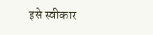इसे स्वीकार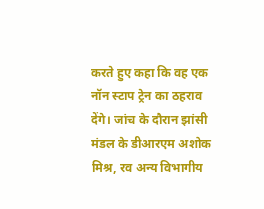करते हुए कहा कि वह एक नॉन स्टाप ट्रेन का ठहराव देंगे। जांच के दौरान झांसी मंडल के डीआरएम अशोक मिश्र, रव अन्य विभागीय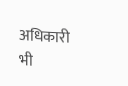अधिकारी भी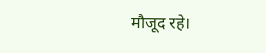मौजूद रहे।